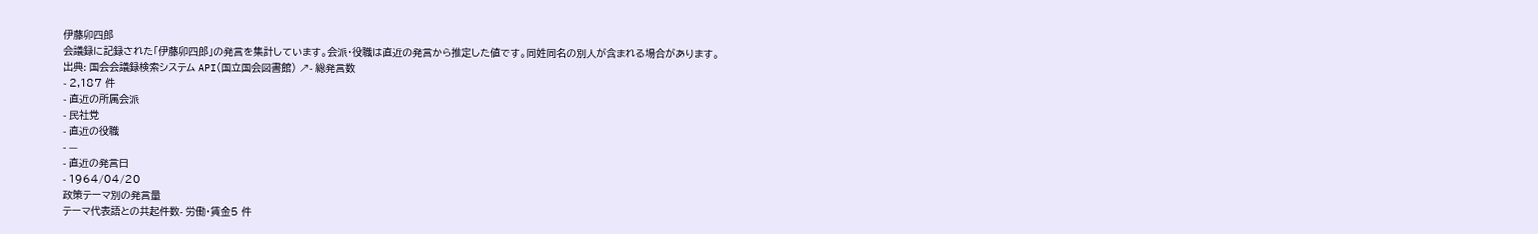伊藤卯四郎
会議録に記録された「伊藤卯四郎」の発言を集計しています。会派・役職は直近の発言から推定した値です。同姓同名の別人が含まれる場合があります。
出典: 国会会議録検索システム API(国立国会図書館) ↗- 総発言数
- 2,187 件
- 直近の所属会派
- 民社党
- 直近の役職
- —
- 直近の発言日
- 1964/04/20
政策テーマ別の発言量
テーマ代表語との共起件数- 労働・賃金5 件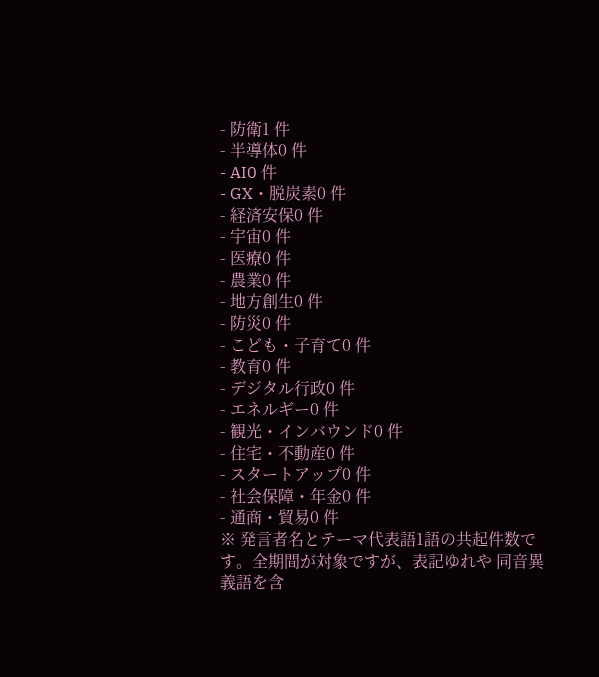- 防衛1 件
- 半導体0 件
- AI0 件
- GX・脱炭素0 件
- 経済安保0 件
- 宇宙0 件
- 医療0 件
- 農業0 件
- 地方創生0 件
- 防災0 件
- こども・子育て0 件
- 教育0 件
- デジタル行政0 件
- エネルギー0 件
- 観光・インバウンド0 件
- 住宅・不動産0 件
- スタートアップ0 件
- 社会保障・年金0 件
- 通商・貿易0 件
※ 発言者名とテーマ代表語1語の共起件数です。全期間が対象ですが、表記ゆれや 同音異義語を含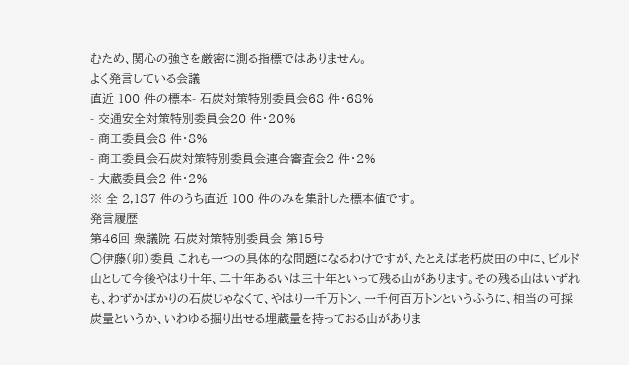むため、関心の強さを厳密に測る指標ではありません。
よく発言している会議
直近 100 件の標本- 石炭対策特別委員会68 件・68%
- 交通安全対策特別委員会20 件・20%
- 商工委員会8 件・8%
- 商工委員会石炭対策特別委員会連合審査会2 件・2%
- 大蔵委員会2 件・2%
※ 全 2,187 件のうち直近 100 件のみを集計した標本値です。
発言履歴
第46回 衆議院 石炭対策特別委員会 第15号
○伊藤(卯)委員 これも一つの具体的な問題になるわけですが、たとえば老朽炭田の中に、ビルド山として今後やはり十年、二十年あるいは三十年といって残る山があります。その残る山はいずれも、わずかばかりの石炭じゃなくて、やはり一千万トン、一千何百万トンというふうに、相当の可採炭量というか、いわゆる掘り出せる埋蔵量を持っておる山がありま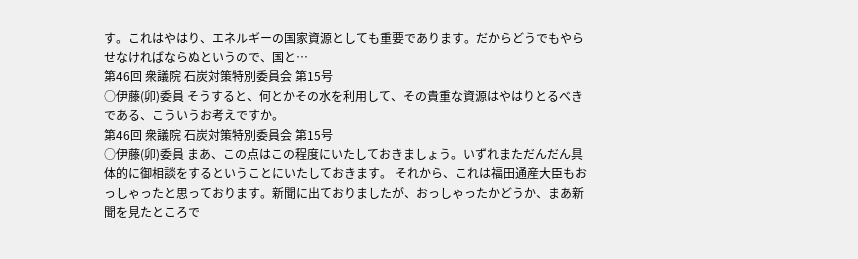す。これはやはり、エネルギーの国家資源としても重要であります。だからどうでもやらせなければならぬというので、国と…
第46回 衆議院 石炭対策特別委員会 第15号
○伊藤(卯)委員 そうすると、何とかその水を利用して、その貴重な資源はやはりとるべきである、こういうお考えですか。
第46回 衆議院 石炭対策特別委員会 第15号
○伊藤(卯)委員 まあ、この点はこの程度にいたしておきましょう。いずれまただんだん具体的に御相談をするということにいたしておきます。 それから、これは福田通産大臣もおっしゃったと思っております。新聞に出ておりましたが、おっしゃったかどうか、まあ新聞を見たところで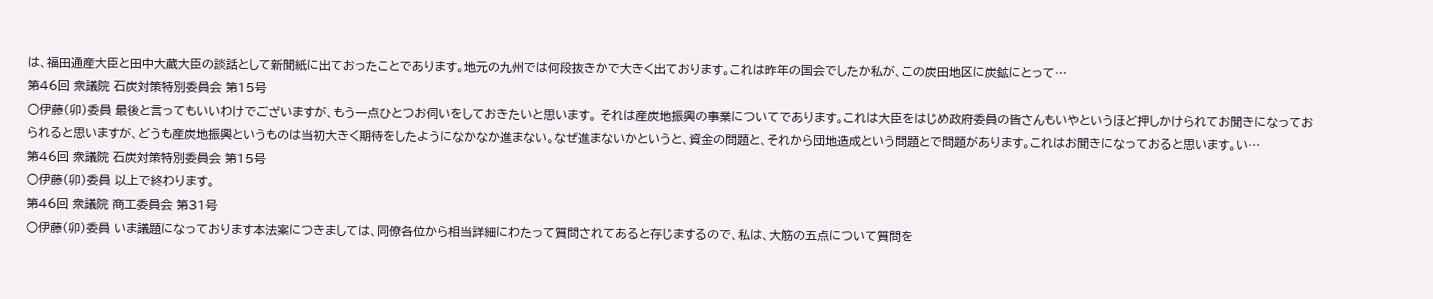は、福田通産大臣と田中大蔵大臣の談話として新聞紙に出ておったことであります。地元の九州では何段抜きかで大きく出ております。これは昨年の国会でしたか私が、この炭田地区に炭鉱にとって…
第46回 衆議院 石炭対策特別委員会 第15号
○伊藤(卯)委員 最後と言ってもいいわけでございますが、もう一点ひとつお伺いをしておきたいと思います。 それは産炭地振興の事業についてであります。これは大臣をはじめ政府委員の皆さんもいやというほど押しかけられてお聞きになっておられると思いますが、どうも産炭地振興というものは当初大きく期待をしたようになかなか進まない。なぜ進まないかというと、資金の問題と、それから団地造成という問題とで問題があります。これはお聞きになっておると思います。い…
第46回 衆議院 石炭対策特別委員会 第15号
○伊藤(卯)委員 以上で終わります。
第46回 衆議院 商工委員会 第31号
○伊藤(卯)委員 いま議題になっております本法案につきましては、同僚各位から相当詳細にわたって質問されてあると存じまするので、私は、大筋の五点について質問を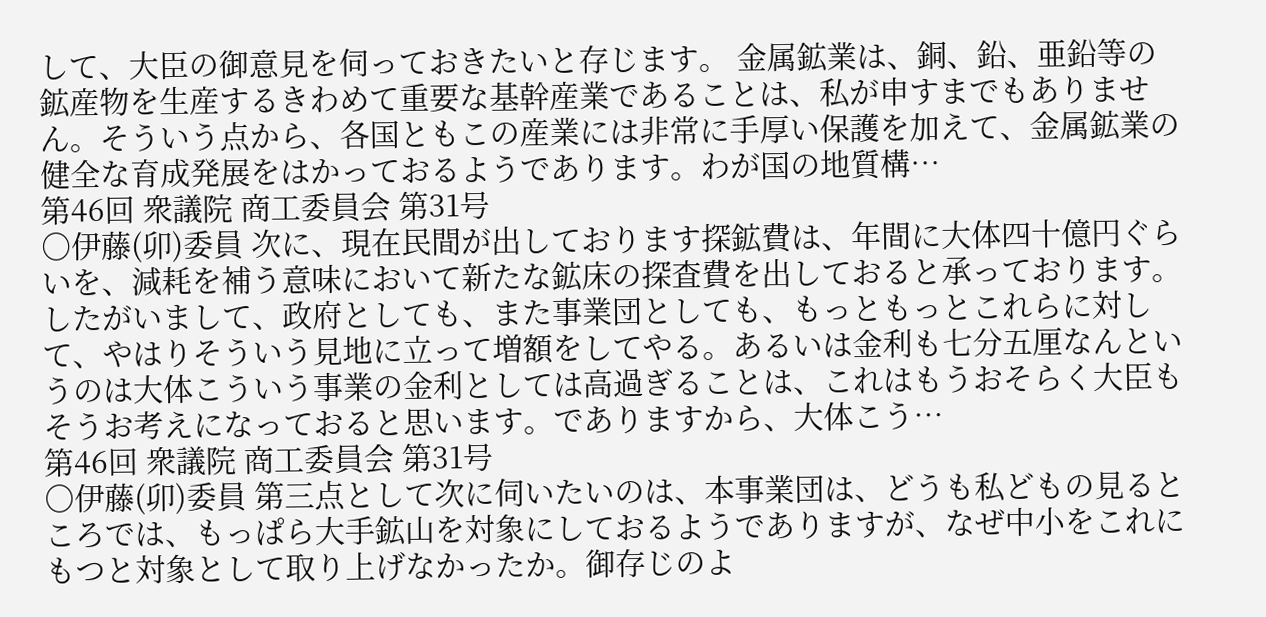して、大臣の御意見を伺っておきたいと存じます。 金属鉱業は、銅、鉛、亜鉛等の鉱産物を生産するきわめて重要な基幹産業であることは、私が申すまでもありません。そういう点から、各国ともこの産業には非常に手厚い保護を加えて、金属鉱業の健全な育成発展をはかっておるようであります。わが国の地質構…
第46回 衆議院 商工委員会 第31号
○伊藤(卯)委員 次に、現在民間が出しております探鉱費は、年間に大体四十億円ぐらいを、減耗を補う意味において新たな鉱床の探査費を出しておると承っております。したがいまして、政府としても、また事業団としても、もっともっとこれらに対して、やはりそういう見地に立って増額をしてやる。あるいは金利も七分五厘なんというのは大体こういう事業の金利としては高過ぎることは、これはもうおそらく大臣もそうお考えになっておると思います。でありますから、大体こう…
第46回 衆議院 商工委員会 第31号
○伊藤(卯)委員 第三点として次に伺いたいのは、本事業団は、どうも私どもの見るところでは、もっぱら大手鉱山を対象にしておるようでありますが、なぜ中小をこれにもつと対象として取り上げなかったか。御存じのよ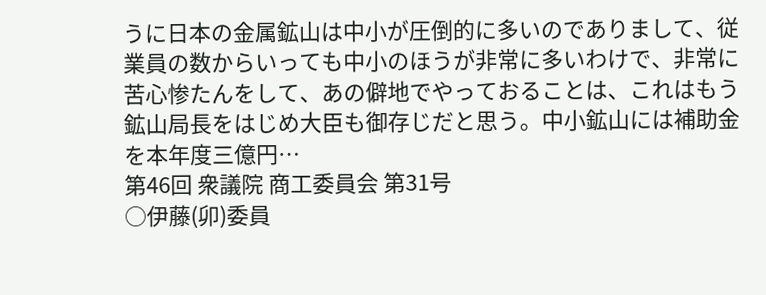うに日本の金属鉱山は中小が圧倒的に多いのでありまして、従業員の数からいっても中小のほうが非常に多いわけで、非常に苦心惨たんをして、あの僻地でやっておることは、これはもう鉱山局長をはじめ大臣も御存じだと思う。中小鉱山には補助金を本年度三億円…
第46回 衆議院 商工委員会 第31号
○伊藤(卯)委員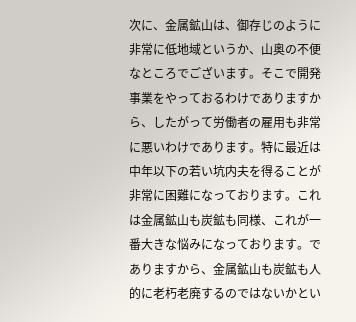次に、金属鉱山は、御存じのように非常に低地域というか、山奥の不便なところでございます。そこで開発事業をやっておるわけでありますから、したがって労働者の雇用も非常に悪いわけであります。特に最近は中年以下の若い坑内夫を得ることが非常に困難になっております。これは金属鉱山も炭鉱も同様、これが一番大きな悩みになっております。でありますから、金属鉱山も炭鉱も人的に老朽老廃するのではないかとい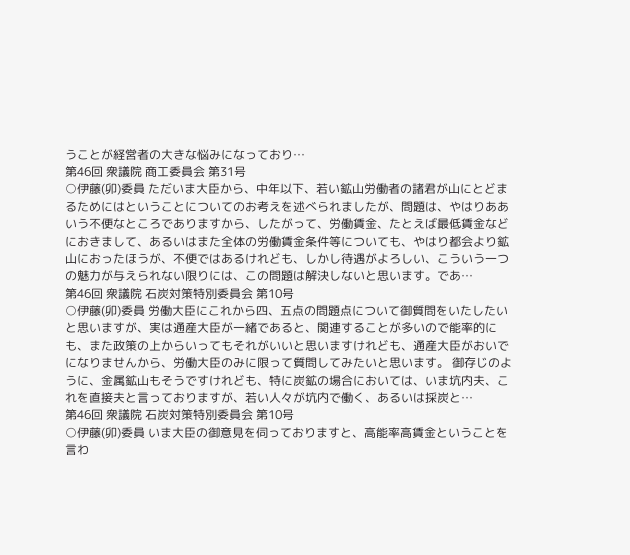うことが経営者の大きな悩みになっており…
第46回 衆議院 商工委員会 第31号
○伊藤(卯)委員 ただいま大臣から、中年以下、若い鉱山労働者の諸君が山にとどまるためにはということについてのお考えを述べられましたが、問題は、やはりああいう不便なところでありますから、したがって、労働賃金、たとえば最低賃金などにおきまして、あるいはまた全体の労働賃金条件等についても、やはり都会より鉱山におったほうが、不便ではあるけれども、しかし待遇がよろしい、こういう一つの魅力が与えられない限りには、この問題は解決しないと思います。であ…
第46回 衆議院 石炭対策特別委員会 第10号
○伊藤(卯)委員 労働大臣にこれから四、五点の問題点について御質問をいたしたいと思いますが、実は通産大臣が一緒であると、関連することが多いので能率的にも、また政策の上からいってもそれがいいと思いますけれども、通産大臣がおいでになりませんから、労働大臣のみに限って質問してみたいと思います。 御存じのように、金属鉱山もそうですけれども、特に炭鉱の場合においては、いま坑内夫、これを直接夫と言っておりますが、若い人々が坑内で働く、あるいは採炭と…
第46回 衆議院 石炭対策特別委員会 第10号
○伊藤(卯)委員 いま大臣の御意見を伺っておりますと、高能率高賃金ということを言わ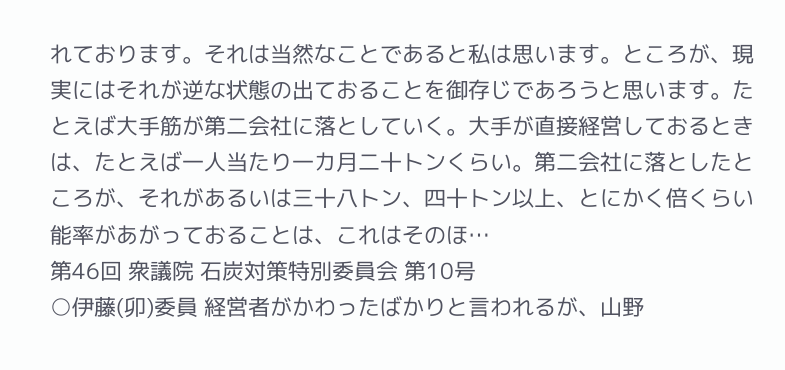れております。それは当然なことであると私は思います。ところが、現実にはそれが逆な状態の出ておることを御存じであろうと思います。たとえば大手筋が第二会社に落としていく。大手が直接経営しておるときは、たとえば一人当たり一カ月二十トンくらい。第二会社に落としたところが、それがあるいは三十八トン、四十トン以上、とにかく倍くらい能率があがっておることは、これはそのほ…
第46回 衆議院 石炭対策特別委員会 第10号
○伊藤(卯)委員 経営者がかわったばかりと言われるが、山野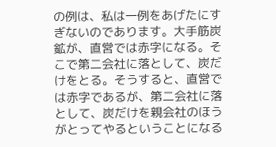の例は、私は一例をあげたにすぎないのであります。大手筋炭鉱が、直営では赤字になる。そこで第二会社に落として、炭だけをとる。そうすると、直営では赤字であるが、第二会社に落として、炭だけを親会社のほうがとってやるということになる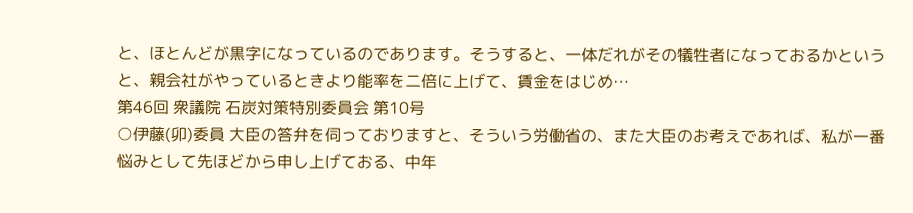と、ほとんどが黒字になっているのであります。そうすると、一体だれがその犠牲者になっておるかというと、親会社がやっているときより能率を二倍に上げて、賃金をはじめ…
第46回 衆議院 石炭対策特別委員会 第10号
○伊藤(卯)委員 大臣の答弁を伺っておりますと、そういう労働省の、また大臣のお考えであれば、私が一番悩みとして先ほどから申し上げておる、中年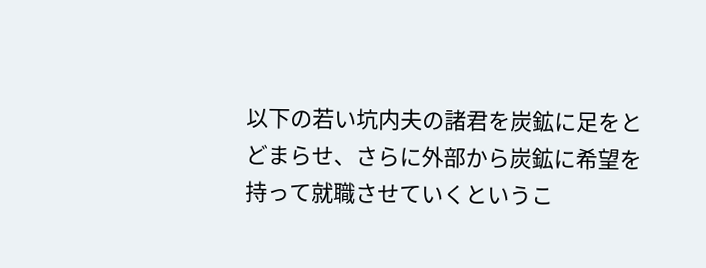以下の若い坑内夫の諸君を炭鉱に足をとどまらせ、さらに外部から炭鉱に希望を持って就職させていくというこ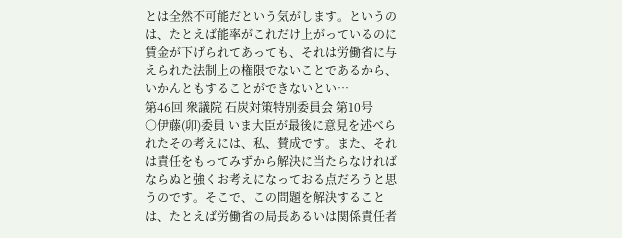とは全然不可能だという気がします。というのは、たとえば能率がこれだけ上がっているのに賃金が下げられてあっても、それは労働省に与えられた法制上の権限でないことであるから、いかんともすることができないとい…
第46回 衆議院 石炭対策特別委員会 第10号
○伊藤(卯)委員 いま大臣が最後に意見を述べられたその考えには、私、賛成です。また、それは責任をもってみずから解決に当たらなければならぬと強くお考えになっておる点だろうと思うのです。そこで、この問題を解決することは、たとえば労働省の局長あるいは関係責任者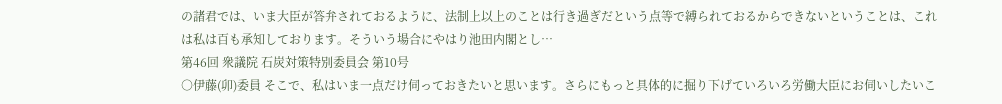の諸君では、いま大臣が答弁されておるように、法制上以上のことは行き過ぎだという点等で縛られておるからできないということは、これは私は百も承知しております。そういう場合にやはり池田内閣とし…
第46回 衆議院 石炭対策特別委員会 第10号
○伊藤(卯)委員 そこで、私はいま一点だけ伺っておきたいと思います。さらにもっと具体的に掘り下げていろいろ労働大臣にお伺いしたいこ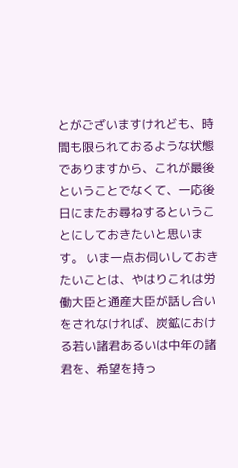とがございますけれども、時間も限られておるような状態でありますから、これが最後ということでなくて、一応後日にまたお尋ねするということにしておきたいと思います。 いま一点お伺いしておきたいことは、やはりこれは労働大臣と通産大臣が話し合いをされなければ、炭鉱における若い諸君あるいは中年の諸君を、希望を持っ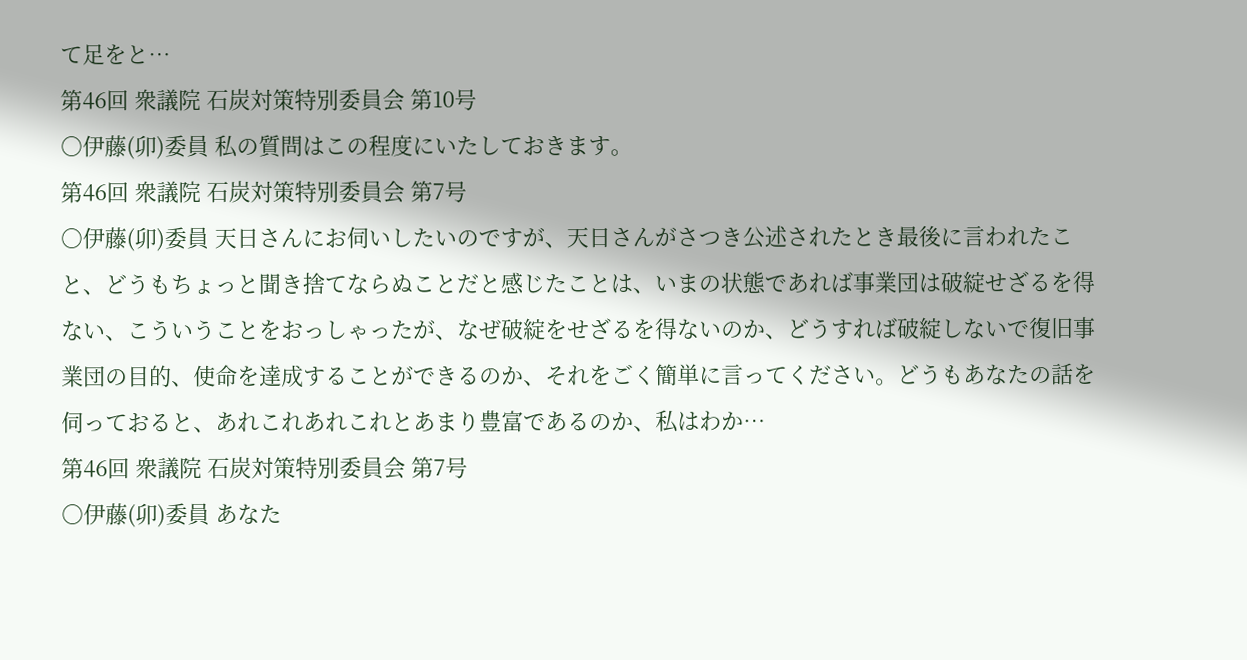て足をと…
第46回 衆議院 石炭対策特別委員会 第10号
○伊藤(卯)委員 私の質問はこの程度にいたしておきます。
第46回 衆議院 石炭対策特別委員会 第7号
○伊藤(卯)委員 天日さんにお伺いしたいのですが、天日さんがさつき公述されたとき最後に言われたこと、どうもちょっと聞き捨てならぬことだと感じたことは、いまの状態であれば事業団は破綻せざるを得ない、こういうことをおっしゃったが、なぜ破綻をせざるを得ないのか、どうすれば破綻しないで復旧事業団の目的、使命を達成することができるのか、それをごく簡単に言ってください。どうもあなたの話を伺っておると、あれこれあれこれとあまり豊富であるのか、私はわか…
第46回 衆議院 石炭対策特別委員会 第7号
○伊藤(卯)委員 あなた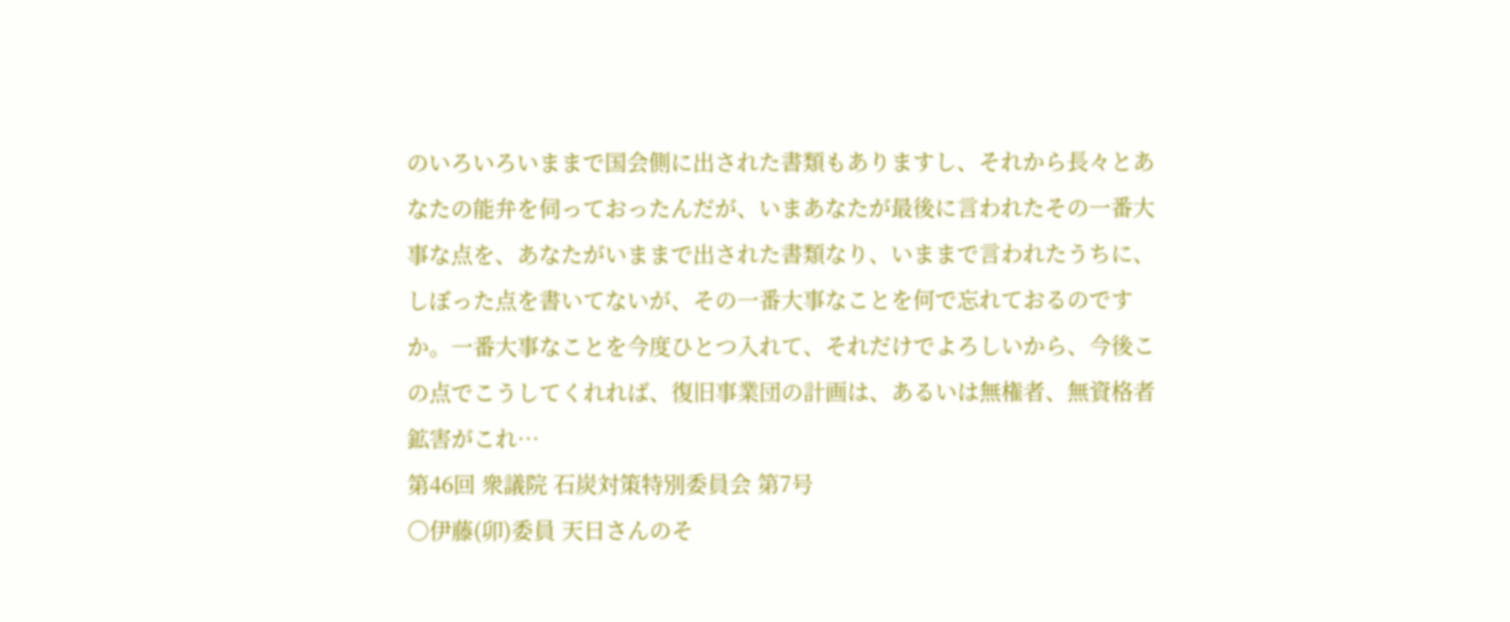のいろいろいままで国会側に出された書類もありますし、それから長々とあなたの能弁を伺っておったんだが、いまあなたが最後に言われたその一番大事な点を、あなたがいままで出された書類なり、いままで言われたうちに、しぼった点を書いてないが、その一番大事なことを何で忘れておるのですか。一番大事なことを今度ひとつ入れて、それだけでよろしいから、今後この点でこうしてくれれば、復旧事業団の計画は、あるいは無権者、無資格者鉱害がこれ…
第46回 衆議院 石炭対策特別委員会 第7号
○伊藤(卯)委員 天日さんのそ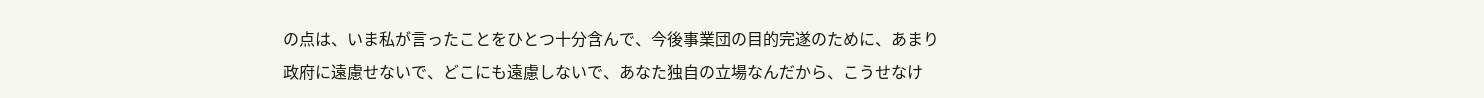の点は、いま私が言ったことをひとつ十分含んで、今後事業団の目的完遂のために、あまり政府に遠慮せないで、どこにも遠慮しないで、あなた独自の立場なんだから、こうせなけ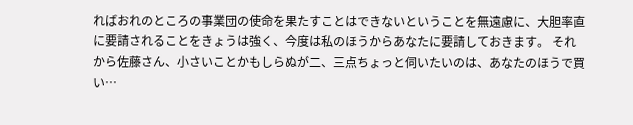ればおれのところの事業団の使命を果たすことはできないということを無遠慮に、大胆率直に要請されることをきょうは強く、今度は私のほうからあなたに要請しておきます。 それから佐藤さん、小さいことかもしらぬが二、三点ちょっと伺いたいのは、あなたのほうで買い…